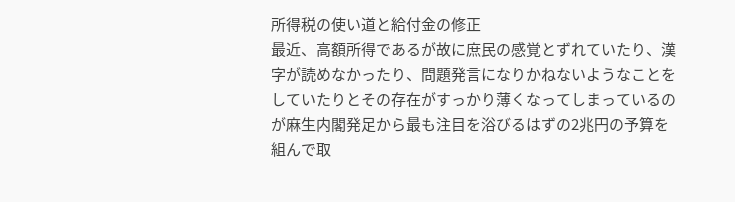所得税の使い道と給付金の修正
最近、高額所得であるが故に庶民の感覚とずれていたり、漢字が読めなかったり、問題発言になりかねないようなことをしていたりとその存在がすっかり薄くなってしまっているのが麻生内閣発足から最も注目を浴びるはずの2兆円の予算を組んで取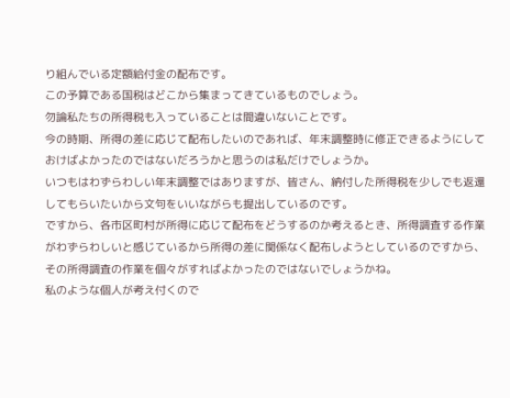り組んでいる定額給付金の配布です。
この予算である国税はどこから集まってきているものでしょう。
勿論私たちの所得税も入っていることは間違いないことです。
今の時期、所得の差に応じて配布したいのであれば、年末調整時に修正できるようにしておけばよかったのではないだろうかと思うのは私だけでしょうか。
いつもはわずらわしい年末調整ではありますが、皆さん、納付した所得税を少しでも返還してもらいたいから文句をいいながらも提出しているのです。
ですから、各市区町村が所得に応じて配布をどうするのか考えるとき、所得調査する作業がわずらわしいと感じているから所得の差に関係なく配布しようとしているのですから、その所得調査の作業を個々がすればよかったのではないでしょうかね。
私のような個人が考え付くので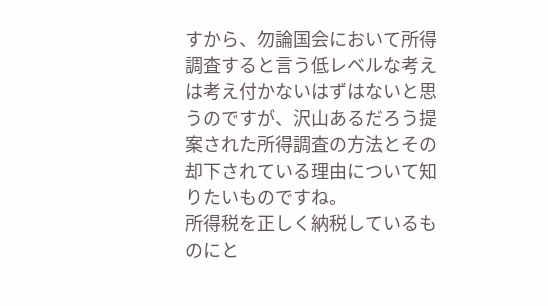すから、勿論国会において所得調査すると言う低レベルな考えは考え付かないはずはないと思うのですが、沢山あるだろう提案された所得調査の方法とその却下されている理由について知りたいものですね。
所得税を正しく納税しているものにと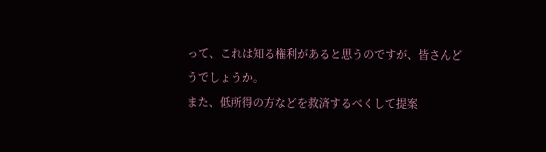って、これは知る権利があると思うのですが、皆さんどうでしょうか。
また、低所得の方などを救済するべくして提案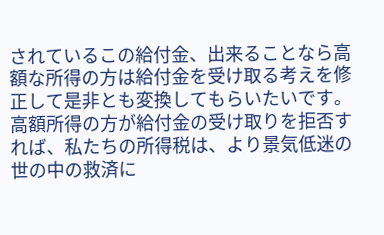されているこの給付金、出来ることなら高額な所得の方は給付金を受け取る考えを修正して是非とも変換してもらいたいです。
高額所得の方が給付金の受け取りを拒否すれば、私たちの所得税は、より景気低迷の世の中の救済に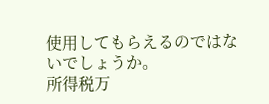使用してもらえるのではないでしょうか。
所得税万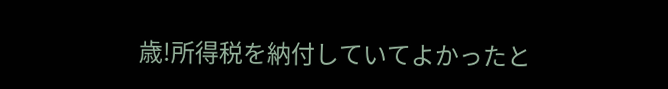歳!所得税を納付していてよかったと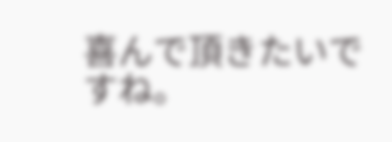喜んで頂きたいですね。